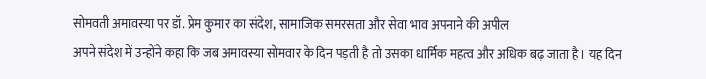सोमवती अमावस्या पर डॉ. प्रेम कुमार का संदेश, सामाजिक समरसता और सेवा भाव अपनाने की अपील
अपने संदेश में उन्होंने कहा कि जब अमावस्या सोमवार के दिन पड़ती है तो उसका धार्मिक महत्व और अधिक बढ़ जाता है। यह दिन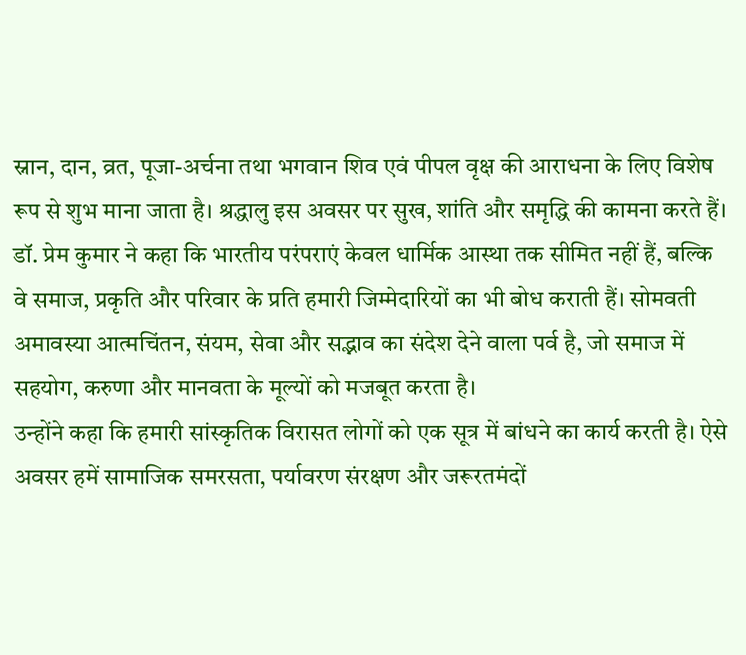स्नान, दान, व्रत, पूजा-अर्चना तथा भगवान शिव एवं पीपल वृक्ष की आराधना के लिए विशेष रूप से शुभ माना जाता है। श्रद्धालु इस अवसर पर सुख, शांति और समृद्धि की कामना करते हैं।
डॉ. प्रेम कुमार ने कहा कि भारतीय परंपराएं केवल धार्मिक आस्था तक सीमित नहीं हैं, बल्कि वे समाज, प्रकृति और परिवार के प्रति हमारी जिम्मेदारियों का भी बोध कराती हैं। सोमवती अमावस्या आत्मचिंतन, संयम, सेवा और सद्भाव का संदेश देने वाला पर्व है, जो समाज में सहयोग, करुणा और मानवता के मूल्यों को मजबूत करता है।
उन्होंने कहा कि हमारी सांस्कृतिक विरासत लोगों को एक सूत्र में बांधने का कार्य करती है। ऐसे अवसर हमें सामाजिक समरसता, पर्यावरण संरक्षण और जरूरतमंदों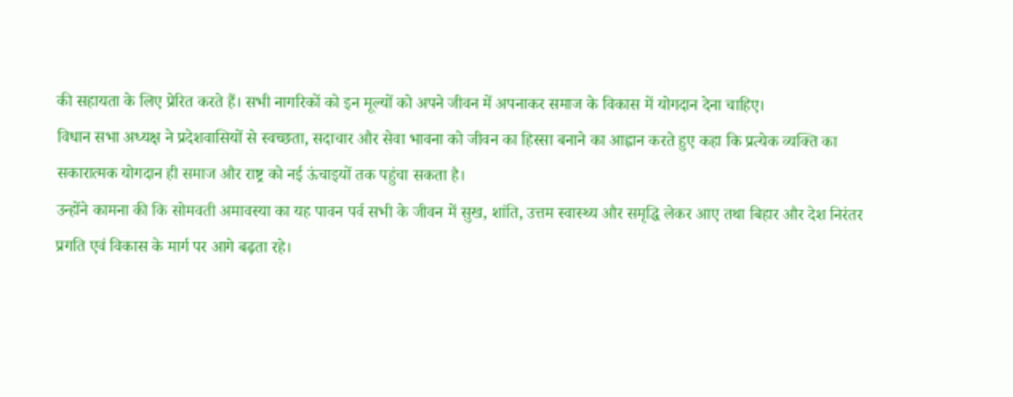की सहायता के लिए प्रेरित करते हैं। सभी नागरिकों को इन मूल्यों को अपने जीवन में अपनाकर समाज के विकास में योगदान देना चाहिए।
विधान सभा अध्यक्ष ने प्रदेशवासियों से स्वच्छता, सदाचार और सेवा भावना को जीवन का हिस्सा बनाने का आह्वान करते हुए कहा कि प्रत्येक व्यक्ति का सकारात्मक योगदान ही समाज और राष्ट्र को नई ऊंचाइयों तक पहुंचा सकता है।
उन्होंने कामना की कि सोमवती अमावस्या का यह पावन पर्व सभी के जीवन में सुख, शांति, उत्तम स्वास्थ्य और समृद्धि लेकर आए तथा बिहार और देश निरंतर प्रगति एवं विकास के मार्ग पर आगे बढ़ता रहे।